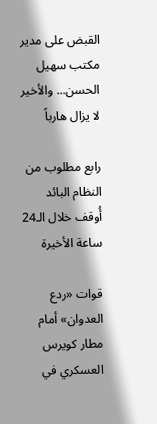القبض على مدير مكتب سهيل الحسن... والأخير لا يزال هارباً

رابع مطلوب من النظام البائد أُوقف خلال الـ24 ساعة الأخيرة

قوات «ردع العدوان» أمام مطار كويرس العسكري في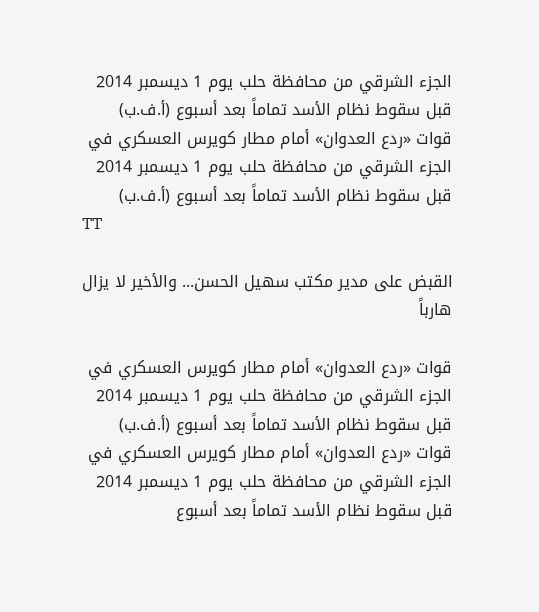الجزء الشرقي من محافظة حلب يوم 1 ديسمبر 2014 قبل سقوط نظام الأسد تماماً بعد أسبوع (أ.ف.ب)
قوات «ردع العدوان» أمام مطار كويرس العسكري في الجزء الشرقي من محافظة حلب يوم 1 ديسمبر 2014 قبل سقوط نظام الأسد تماماً بعد أسبوع (أ.ف.ب)
TT

القبض على مدير مكتب سهيل الحسن... والأخير لا يزال هارباً

قوات «ردع العدوان» أمام مطار كويرس العسكري في الجزء الشرقي من محافظة حلب يوم 1 ديسمبر 2014 قبل سقوط نظام الأسد تماماً بعد أسبوع (أ.ف.ب)
قوات «ردع العدوان» أمام مطار كويرس العسكري في الجزء الشرقي من محافظة حلب يوم 1 ديسمبر 2014 قبل سقوط نظام الأسد تماماً بعد أسبوع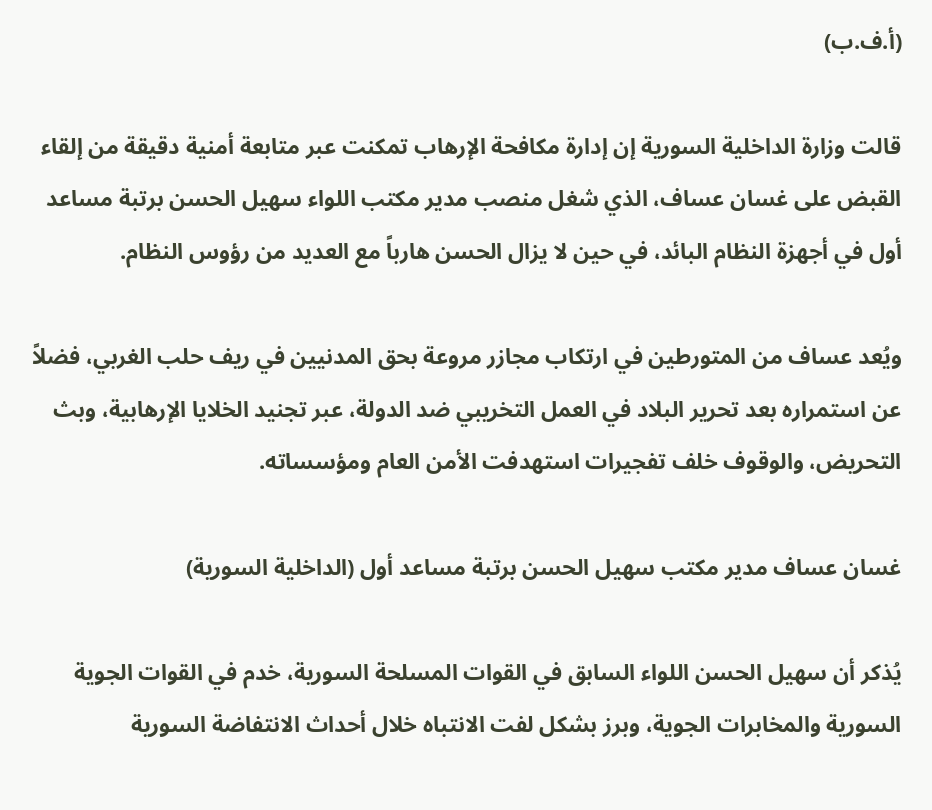(أ.ف.ب)

قالت وزارة الداخلية السورية إن إدارة مكافحة الإرهاب تمكنت عبر متابعة أمنية دقيقة من إلقاء القبض على غسان عساف، الذي شغل منصب مدير مكتب اللواء سهيل الحسن برتبة مساعد أول في أجهزة النظام البائد، في حين لا يزال الحسن هارباً مع العديد من رؤوس النظام.

ويُعد عساف من المتورطين في ارتكاب مجازر مروعة بحق المدنيين في ريف حلب الغربي، فضلاً عن استمراره بعد تحرير البلاد في العمل التخريبي ضد الدولة، عبر تجنيد الخلايا الإرهابية، وبث التحريض، والوقوف خلف تفجيرات استهدفت الأمن العام ومؤسساته.

غسان عساف مدير مكتب سهيل الحسن برتبة مساعد أول (الداخلية السورية)

يُذكر أن سهيل الحسن اللواء السابق في القوات المسلحة السورية، خدم في القوات الجوية السورية والمخابرات الجوية، وبرز بشكل لفت الانتباه خلال أحداث الانتفاضة السورية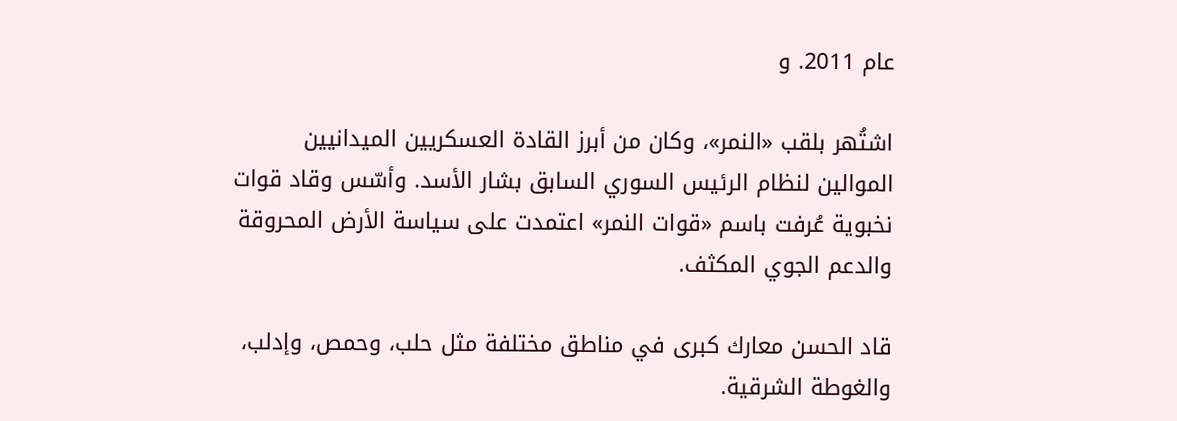عام 2011. و

اشتُهر بلقب «النمر»، وكان من أبرز القادة العسكريين الميدانيين الموالين لنظام الرئيس السوري السابق بشار الأسد. وأسّس وقاد قوات نخبوية عُرفت باسم «قوات النمر» اعتمدت على سياسة الأرض المحروقة والدعم الجوي المكثف.

قاد الحسن معارك كبرى في مناطق مختلفة مثل حلب، وحمص، وإدلب، والغوطة الشرقية.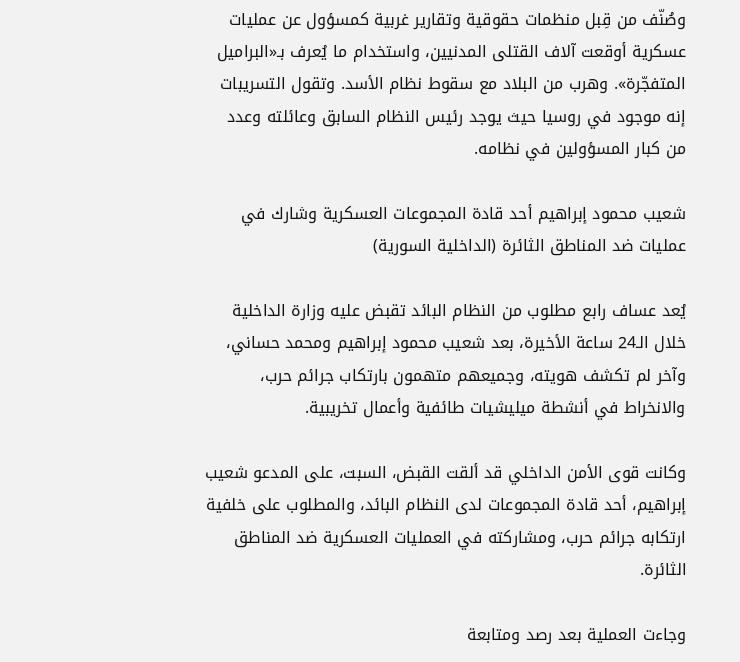وصُنّف من قِبل منظمات حقوقية وتقارير غربية كمسؤول عن عمليات عسكرية أوقعت آلاف القتلى المدنيين، واستخدام ما يُعرف بـ«البراميل المتفجّرة». وهرب من البلاد مع سقوط نظام الأسد. وتقول التسريبات إنه موجود في روسيا حيث يوجد رئيس النظام السابق وعائلته وعدد من كبار المسؤولين في نظامه.

شعيب محمود إبراهيم أحد قادة المجموعات العسكرية وشارك في عمليات ضد المناطق الثائرة (الداخلية السورية)

يُعد عساف رابع مطلوب من النظام البائد تقبض عليه وزارة الداخلية خلال الـ24 ساعة الأخيرة، بعد شعيب محمود إبراهيم ومحمد حساني، وآخر لم تكشف هويته، وجميعهم متهمون بارتكاب جرائم حرب، والانخراط في أنشطة ميليشيات طائفية وأعمال تخريبية.

وكانت قوى الأمن الداخلي قد ألقت القبض، السبت، على المدعو شعيب إبراهيم، أحد قادة المجموعات لدى النظام البائد، والمطلوب على خلفية ارتكابه جرائم حرب، ومشاركته في العمليات العسكرية ضد المناطق الثائرة.

وجاءت العملية بعد رصد ومتابعة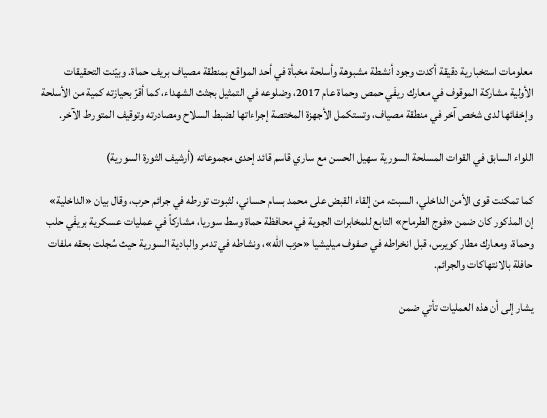معلومات استخبارية دقيقة أكدت وجود أنشطة مشبوهة وأسلحة مخبأة في أحد المواقع بمنطقة مصياف بريف حماة. وبيّنت التحقيقات الأولية مشاركة الموقوف في معارك ريفَي حمص وحماة عام 2017، وضلوعه في التمثيل بجثث الشهداء، كما أقرّ بحيازته كمية من الأسلحة وإخفائها لدى شخص آخر في منطقة مصياف، وتستكمل الأجهزة المختصة إجراءاتها لضبط السلاح ومصادرته وتوقيف المتورط الآخر.

اللواء السابق في القوات المسلحة السورية سهيل الحسن مع ساري قاسم قائد إحدى مجموعاته (أرشيف الثورة السورية)

كما تمكنت قوى الأمن الداخلي، السبت، من إلقاء القبض على محمد بسام حساني، لثبوت تورطه في جرائم حرب، وقال بيان «الداخلية» إن المذكور كان ضمن «فوج الطرماح» التابع للمخابرات الجوية في محافظة حماة وسط سوريا، مشاركاً في عمليات عسكرية بريفَي حلب وحماة، ومعارك مطار كويرس، قبل انخراطه في صفوف ميليشيا «حزب الله»، ونشاطه في تدمر والبادية السورية حيث سُجلت بحقه ملفات حافلة بالانتهاكات والجرائم.

يشار إلى أن هذه العمليات تأتي ضمن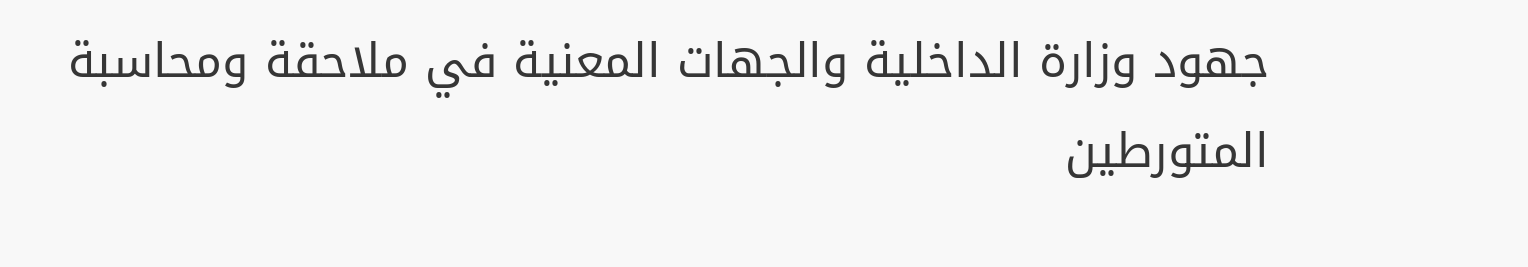جهود وزارة الداخلية والجهات المعنية في ملاحقة ومحاسبة المتورطين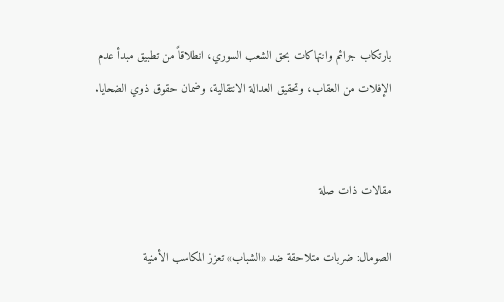بارتكاب جرائم وانتهاكات بحق الشعب السوري، انطلاقاً من تطبيق مبدأ عدم الإفلات من العقاب، وتحقيق العدالة الانتقالية، وضمان حقوق ذوي الضحايا.


مقالات ذات صلة

الصومال: ضربات متلاحقة ضد «الشباب» تعزز المكاسب الأمنية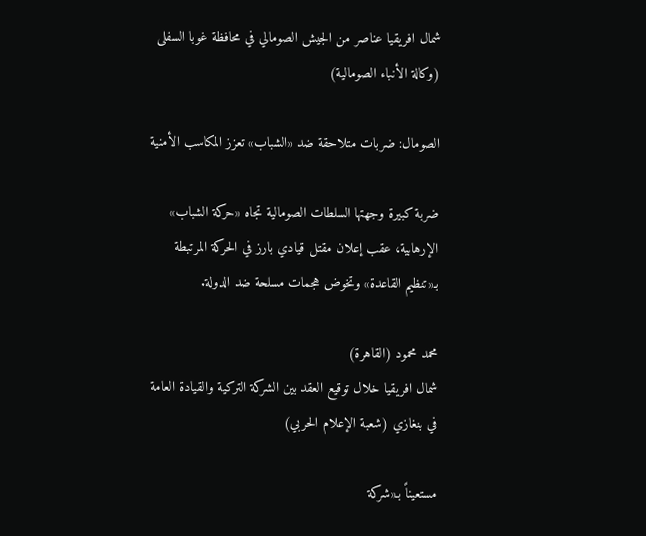شمال افريقيا عناصر من الجيش الصومالي في محافظة غوبا السفلى (وكالة الأنباء الصومالية)

الصومال: ضربات متلاحقة ضد «الشباب» تعزز المكاسب الأمنية

ضربة كبيرة وجهتها السلطات الصومالية تجاه «حركة الشباب» الإرهابية، عقب إعلان مقتل قيادي بارز في الحركة المرتبطة بـ«تنظيم القاعدة» وتخوض هجمات مسلحة ضد الدولة.

محمد محمود (القاهرة)
شمال افريقيا خلال توقيع العقد بين الشركة التركية والقيادة العامة في بنغازي (شعبة الإعلام الحربي)

مستعيناً بـ«شركة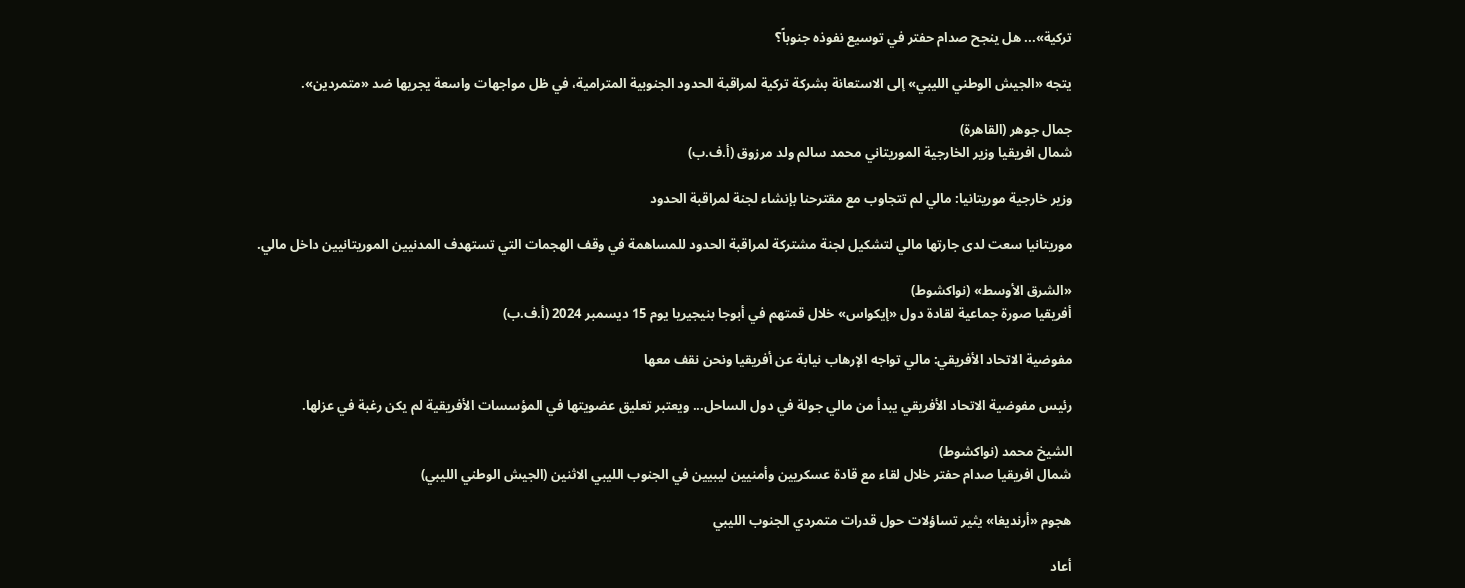تركية»... هل ينجح صدام حفتر في توسيع نفوذه جنوباً؟

يتجه «الجيش الوطني الليبي» إلى الاستعانة بشركة تركية لمراقبة الحدود الجنوبية المترامية، في ظل مواجهات واسعة يجريها ضد «متمردين».

جمال جوهر (القاهرة)
شمال افريقيا وزير الخارجية الموريتاني محمد سالم ولد مرزوق (أ.ف.ب)

وزير خارجية موريتانيا: مالي لم تتجاوب مع مقترحنا بإنشاء لجنة لمراقبة الحدود

موريتانيا سعت لدى جارتها مالي لتشكيل لجنة مشتركة لمراقبة الحدود للمساهمة في وقف الهجمات التي تستهدف المدنيين الموريتانيين داخل مالي.

«الشرق الأوسط» (نواكشوط)
أفريقيا صورة جماعية لقادة دول «إيكواس» خلال قمتهم في أبوجا بنيجيريا يوم 15 ديسمبر 2024 (أ.ف.ب)

مفوضية الاتحاد الأفريقي: مالي تواجه الإرهاب نيابة عن أفريقيا ونحن نقف معها

رئيس مفوضية الاتحاد الأفريقي يبدأ من مالي جولة في دول الساحل... ويعتبر تعليق عضويتها في المؤسسات الأفريقية لم يكن رغبة في عزلها.

الشيخ محمد (نواكشوط)
شمال افريقيا صدام حفتر خلال لقاء مع قادة عسكريين وأمنيين ليبيين في الجنوب الليبي الاثنين (الجيش الوطني الليبي)

هجوم «أرنديغا» يثير تساؤلات حول قدرات متمردي الجنوب الليبي

أعاد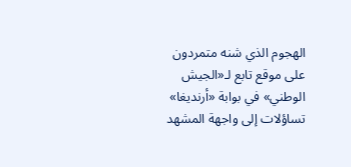الهجوم الذي شنه متمردون على موقع تابع لـ«الجيش الوطني» في بوابة «أرنديغا» تساؤلات إلى واجهة المشهد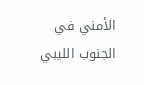الأمني في الجنوب الليبي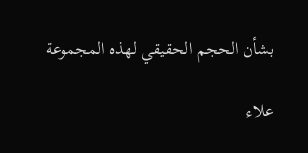بشأن الحجم الحقيقي لهذه المجموعة

علاء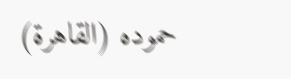حموده (القاهرة)